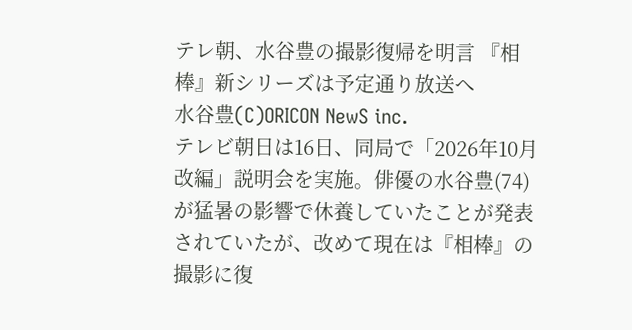テレ朝、水谷豊の撮影復帰を明言 『相棒』新シリーズは予定通り放送へ
水谷豊(C)ORICON NewS inc.
テレビ朝日は16日、同局で「2026年10月改編」説明会を実施。俳優の水谷豊(74)が猛暑の影響で休養していたことが発表されていたが、改めて現在は『相棒』の撮影に復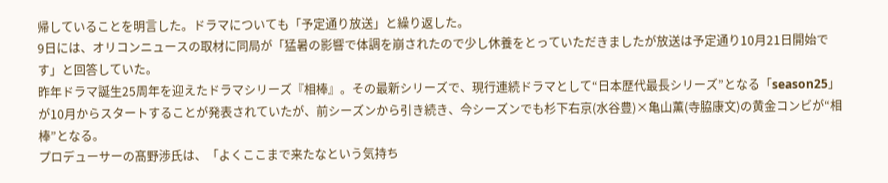帰していることを明言した。ドラマについても「予定通り放送」と繰り返した。
9日には、オリコンニュースの取材に同局が「猛暑の影響で体調を崩されたので少し休養をとっていただきましたが放送は予定通り10月21日開始です」と回答していた。
昨年ドラマ誕生25周年を迎えたドラマシリーズ『相棒』。その最新シリーズで、現行連続ドラマとして“日本歴代最長シリーズ”となる「season25」が10月からスタートすることが発表されていたが、前シーズンから引き続き、今シーズンでも杉下右京(水谷豊)×亀山薫(寺脇康文)の黄金コンビが“相棒”となる。
プロデューサーの髙野渉氏は、「よくここまで来たなという気持ち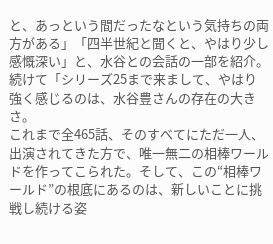と、あっという間だったなという気持ちの両方がある」「四半世紀と聞くと、やはり少し感慨深い」と、水谷との会話の一部を紹介。続けて「シリーズ25まで来まして、やはり強く感じるのは、水谷豊さんの存在の大きさ。
これまで全465話、そのすべてにただ一人、出演されてきた方で、唯一無二の相棒ワールドを作ってこられた。そして、この“相棒ワールド”の根底にあるのは、新しいことに挑戦し続ける姿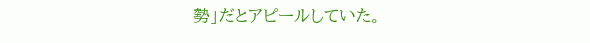勢」だとアピールしていた。